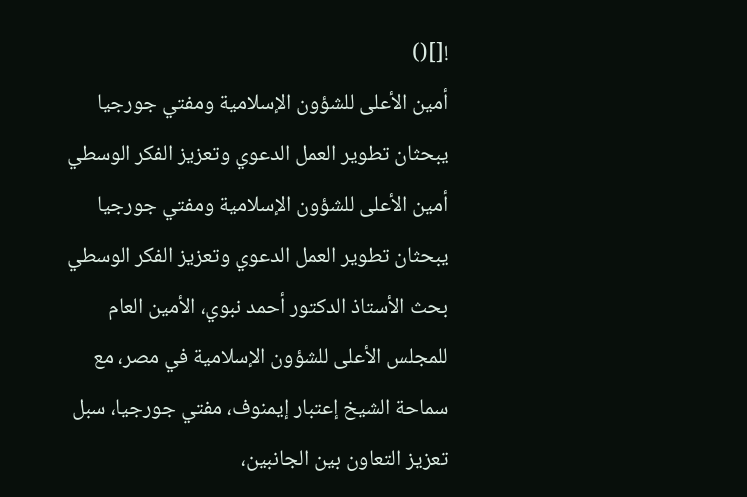![]()
أمين الأعلى للشؤون الإسلامية ومفتي جورجيا
يبحثان تطوير العمل الدعوي وتعزيز الفكر الوسطي
أمين الأعلى للشؤون الإسلامية ومفتي جورجيا
يبحثان تطوير العمل الدعوي وتعزيز الفكر الوسطي
بحث الأستاذ الدكتور أحمد نبوي، الأمين العام للمجلس الأعلى للشؤون الإسلامية في مصر، مع سماحة الشيخ إعتبار إيمنوف، مفتي جورجيا، سبل تعزيز التعاون بين الجانبين،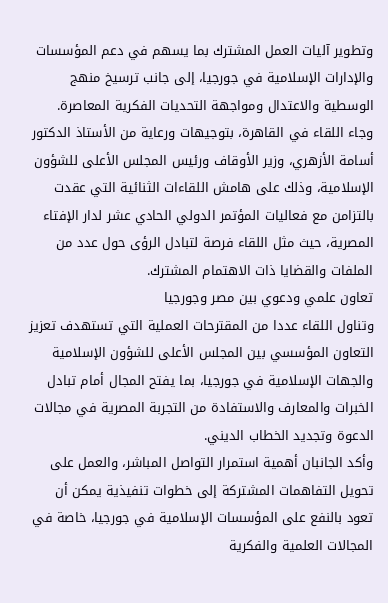وتطوير آليات العمل المشترك بما يسهم في دعم المؤسسات والإدارات الإسلامية في جورجيا، إلى جانب ترسيخ منهج الوسطية والاعتدال ومواجهة التحديات الفكرية المعاصرة.
وجاء اللقاء في القاهرة، بتوجيهات ورعاية من الأستاذ الدكتور أسامة الأزهري، وزير الأوقاف ورئيس المجلس الأعلى للشؤون الإسلامية، وذلك على هامش اللقاءات الثنائية التي عقدت بالتزامن مع فعاليات المؤتمر الدولي الحادي عشر لدار الإفتاء المصرية، حيث مثل اللقاء فرصة لتبادل الرؤى حول عدد من الملفات والقضايا ذات الاهتمام المشترك.
تعاون علمي ودعوي بين مصر وجورجيا
وتناول اللقاء عددا من المقترحات العملية التي تستهدف تعزيز التعاون المؤسسي بين المجلس الأعلى للشؤون الإسلامية والجهات الإسلامية في جورجيا، بما يفتح المجال أمام تبادل الخبرات والمعارف والاستفادة من التجربة المصرية في مجالات الدعوة وتجديد الخطاب الديني.
وأكد الجانبان أهمية استمرار التواصل المباشر، والعمل على تحويل التفاهمات المشتركة إلى خطوات تنفيذية يمكن أن تعود بالنفع على المؤسسات الإسلامية في جورجيا، خاصة في المجالات العلمية والفكرية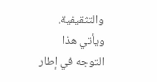والتثقيفية.
ويأتي هذا التوجه في إطار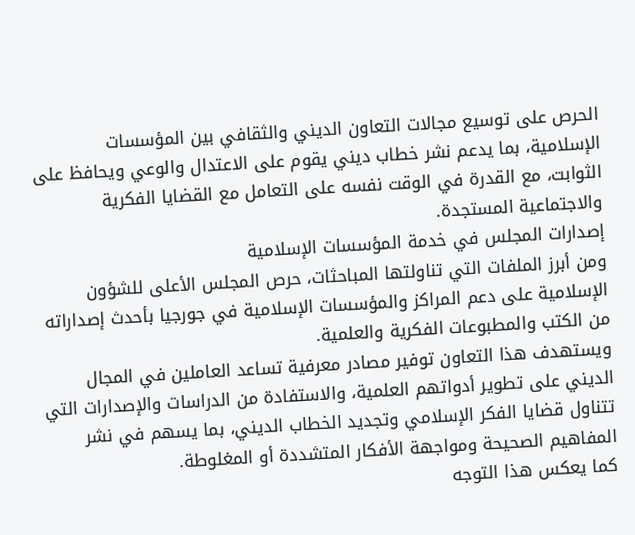الحرص على توسيع مجالات التعاون الديني والثقافي بين المؤسسات الإسلامية، بما يدعم نشر خطاب ديني يقوم على الاعتدال والوعي ويحافظ على الثوابت، مع القدرة في الوقت نفسه على التعامل مع القضايا الفكرية والاجتماعية المستجدة.
إصدارات المجلس في خدمة المؤسسات الإسلامية
ومن أبرز الملفات التي تناولتها المباحثات، حرص المجلس الأعلى للشؤون الإسلامية على دعم المراكز والمؤسسات الإسلامية في جورجيا بأحدث إصداراته من الكتب والمطبوعات الفكرية والعلمية.
ويستهدف هذا التعاون توفير مصادر معرفية تساعد العاملين في المجال الديني على تطوير أدواتهم العلمية، والاستفادة من الدراسات والإصدارات التي تتناول قضايا الفكر الإسلامي وتجديد الخطاب الديني، بما يسهم في نشر المفاهيم الصحيحة ومواجهة الأفكار المتشددة أو المغلوطة.
كما يعكس هذا التوجه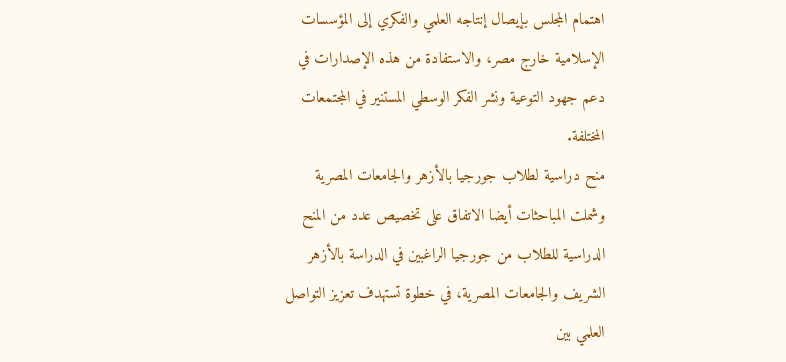اهتمام المجلس بإيصال إنتاجه العلمي والفكري إلى المؤسسات الإسلامية خارج مصر، والاستفادة من هذه الإصدارات في دعم جهود التوعية ونشر الفكر الوسطي المستنير في المجتمعات المختلفة.
منح دراسية لطلاب جورجيا بالأزهر والجامعات المصرية
وشملت المباحثات أيضا الاتفاق على تخصيص عدد من المنح الدراسية للطلاب من جورجيا الراغبين في الدراسة بالأزهر الشريف والجامعات المصرية، في خطوة تستهدف تعزيز التواصل العلمي بين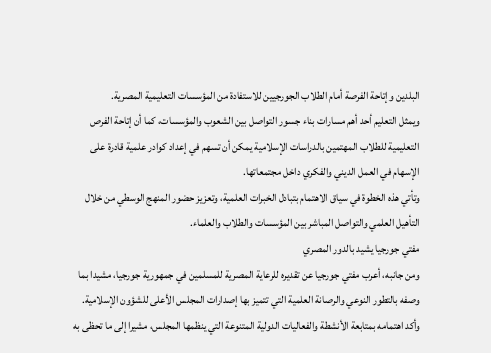البلدين وإتاحة الفرصة أمام الطلاب الجورجيين للاستفادة من المؤسسات التعليمية المصرية.
ويمثل التعليم أحد أهم مسارات بناء جسور التواصل بين الشعوب والمؤسسات، كما أن إتاحة الفرص التعليمية للطلاب المهتمين بالدراسات الإسلامية يمكن أن تسهم في إعداد كوادر علمية قادرة على الإسهام في العمل الديني والفكري داخل مجتمعاتها.
وتأتي هذه الخطوة في سياق الاهتمام بتبادل الخبرات العلمية، وتعزيز حضور المنهج الوسطي من خلال التأهيل العلمي والتواصل المباشر بين المؤسسات والطلاب والعلماء.
مفتي جورجيا يشيد بالدور المصري
ومن جانبه، أعرب مفتي جورجيا عن تقديره للرعاية المصرية للمسلمين في جمهورية جورجيا، مشيدا بما وصفه بالتطور النوعي والرصانة العلمية التي تتميز بها إصدارات المجلس الأعلى للشؤون الإسلامية.
وأكد اهتمامه بمتابعة الأنشطة والفعاليات الدولية المتنوعة التي ينظمها المجلس، مشيرا إلى ما تحظى به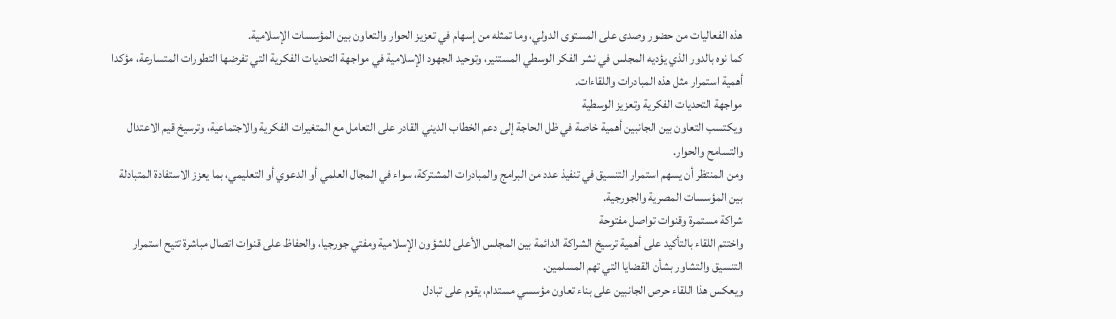هذه الفعاليات من حضور وصدى على المستوى الدولي، وما تمثله من إسهام في تعزيز الحوار والتعاون بين المؤسسات الإسلامية.
كما نوه بالدور الذي يؤديه المجلس في نشر الفكر الوسطي المستنير، وتوحيد الجهود الإسلامية في مواجهة التحديات الفكرية التي تفرضها التطورات المتسارعة، مؤكدا أهمية استمرار مثل هذه المبادرات واللقاءات.
مواجهة التحديات الفكرية وتعزيز الوسطية
ويكتسب التعاون بين الجانبين أهمية خاصة في ظل الحاجة إلى دعم الخطاب الديني القادر على التعامل مع المتغيرات الفكرية والاجتماعية، وترسيخ قيم الاعتدال والتسامح والحوار.
ومن المنتظر أن يسهم استمرار التنسيق في تنفيذ عدد من البرامج والمبادرات المشتركة، سواء في المجال العلمي أو الدعوي أو التعليمي، بما يعزز الاستفادة المتبادلة بين المؤسسات المصرية والجورجية.
شراكة مستمرة وقنوات تواصل مفتوحة
واختتم اللقاء بالتأكيد على أهمية ترسيخ الشراكة الدائمة بين المجلس الأعلى للشؤون الإسلامية ومفتي جورجيا، والحفاظ على قنوات اتصال مباشرة تتيح استمرار التنسيق والتشاور بشأن القضايا التي تهم المسلمين.
ويعكس هذا اللقاء حرص الجانبين على بناء تعاون مؤسسي مستدام، يقوم على تبادل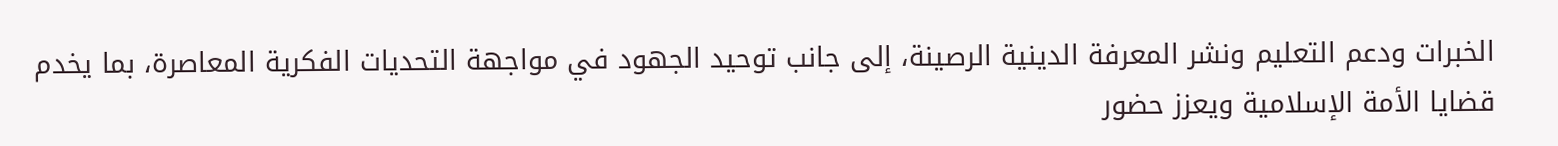الخبرات ودعم التعليم ونشر المعرفة الدينية الرصينة، إلى جانب توحيد الجهود في مواجهة التحديات الفكرية المعاصرة، بما يخدم قضايا الأمة الإسلامية ويعزز حضور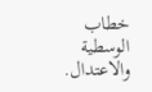خطاب الوسطية والاعتدال.